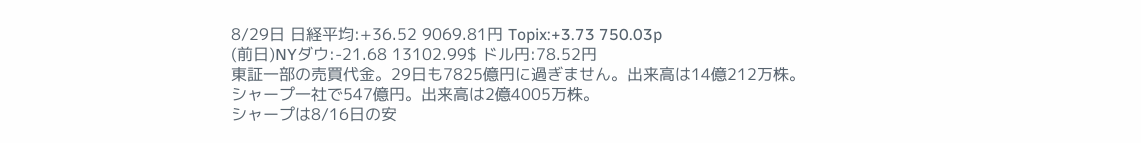8/29日 日経平均:+36.52 9069.81円 Topix:+3.73 750.03p
(前日)NYダウ:-21.68 13102.99$ ドル円:78.52円
東証一部の売買代金。29日も7825億円に過ぎません。出来高は14億212万株。
シャープ一社で547億円。出来高は2億4005万株。
シャープは8/16日の安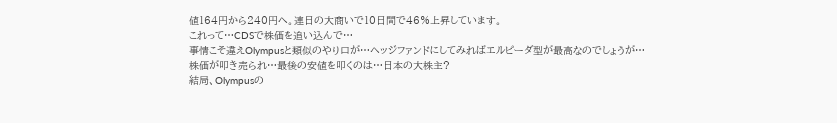値164円から240円へ。連日の大商いで10日間で46%上昇しています。
これって…CDSで株価を追い込んで…
事情こそ違えOlympusと類似のやり口が…ヘッジファンドにしてみればエルピーダ型が最高なのでしょうが…
株価が叩き売られ…最後の安値を叩くのは…日本の大株主?
結局、Olympusの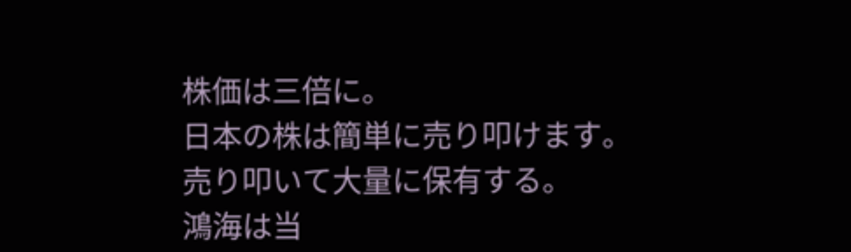株価は三倍に。
日本の株は簡単に売り叩けます。売り叩いて大量に保有する。
鴻海は当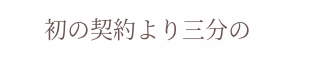初の契約より三分の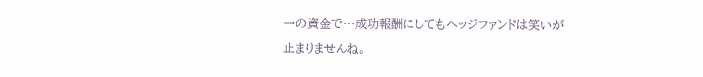一の資金で…成功報酬にしてもヘッジファンドは笑いが止まりませんね。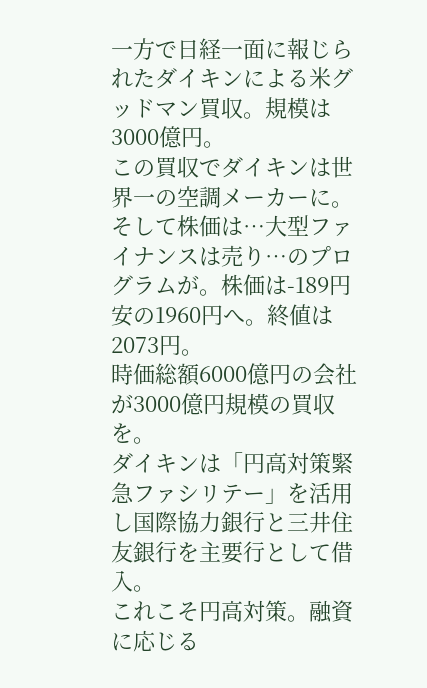一方で日経一面に報じられたダイキンによる米グッドマン買収。規模は3000億円。
この買収でダイキンは世界一の空調メーカーに。
そして株価は…大型ファイナンスは売り…のプログラムが。株価は-189円安の1960円へ。終値は2073円。
時価総額6000億円の会社が3000億円規模の買収を。
ダイキンは「円高対策緊急ファシリテー」を活用し国際協力銀行と三井住友銀行を主要行として借入。
これこそ円高対策。融資に応じる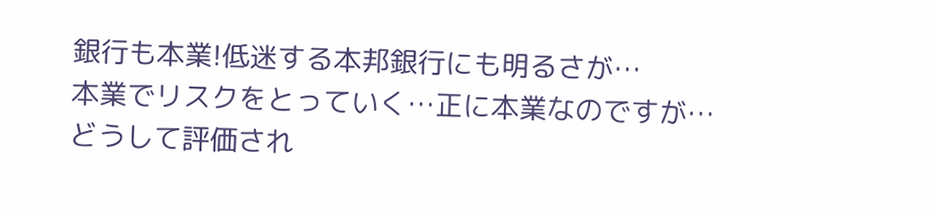銀行も本業!低迷する本邦銀行にも明るさが…
本業でリスクをとっていく…正に本業なのですが…
どうして評価され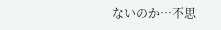ないのか…不思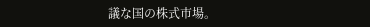議な国の株式市場。